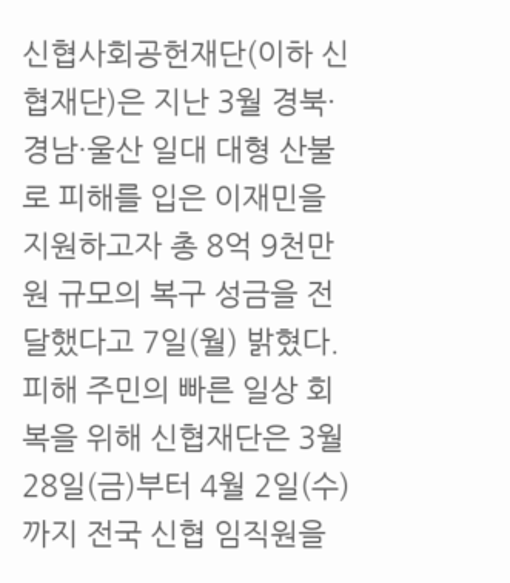신협사회공헌재단(이하 신협재단)은 지난 3월 경북·경남·울산 일대 대형 산불로 피해를 입은 이재민을 지원하고자 총 8억 9천만 원 규모의 복구 성금을 전달했다고 7일(월) 밝혔다. 피해 주민의 빠른 일상 회복을 위해 신협재단은 3월 28일(금)부터 4월 2일(수)까지 전국 신협 임직원을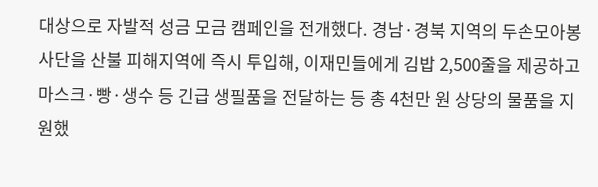대상으로 자발적 성금 모금 캠페인을 전개했다. 경남·경북 지역의 두손모아봉사단을 산불 피해지역에 즉시 투입해, 이재민들에게 김밥 2,500줄을 제공하고 마스크·빵·생수 등 긴급 생필품을 전달하는 등 총 4천만 원 상당의 물품을 지원했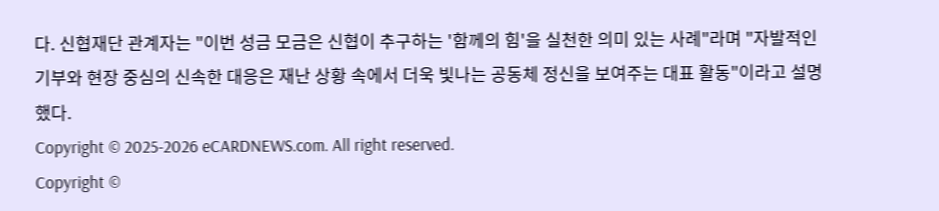다. 신협재단 관계자는 "이번 성금 모금은 신협이 추구하는 '함께의 힘'을 실천한 의미 있는 사례"라며 "자발적인 기부와 현장 중심의 신속한 대응은 재난 상황 속에서 더욱 빛나는 공동체 정신을 보여주는 대표 활동"이라고 설명했다.
Copyright © 2025-2026 eCARDNEWS.com. All right reserved.
Copyright ©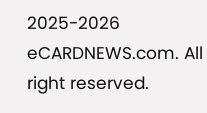2025-2026 eCARDNEWS.com. All right reserved.